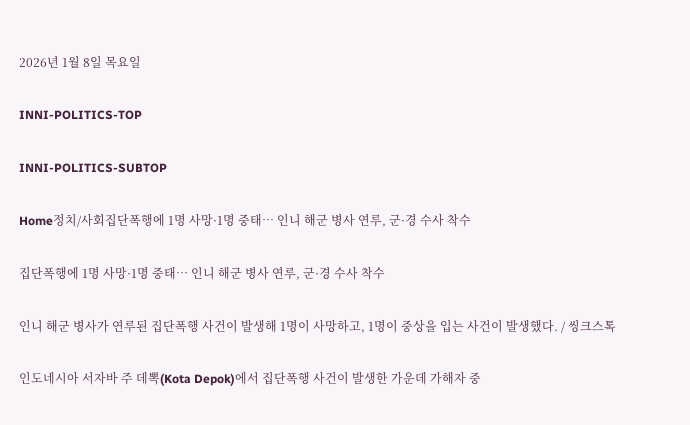2026년 1월 8일 목요일

INNI-POLITICS-TOP

INNI-POLITICS-SUBTOP

Home정치/사회집단폭행에 1명 사망·1명 중태… 인니 해군 병사 연루, 군·경 수사 착수

집단폭행에 1명 사망·1명 중태… 인니 해군 병사 연루, 군·경 수사 착수

인니 해군 병사가 연루된 집단폭행 사건이 발생해 1명이 사망하고, 1명이 중상을 입는 사건이 발생했다. / 씽크스톡

인도네시아 서자바 주 데뽁(Kota Depok)에서 집단폭행 사건이 발생한 가운데 가해자 중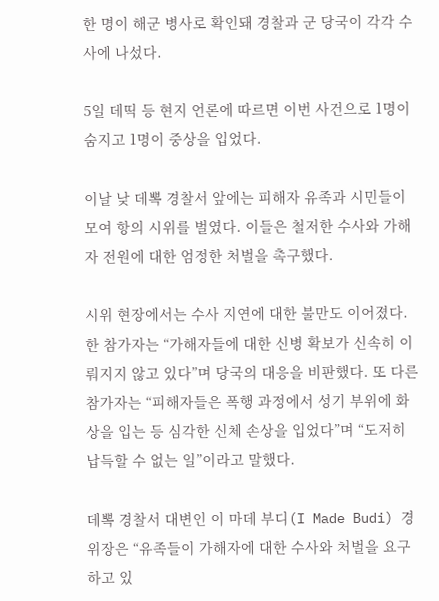한 명이 해군 병사로 확인돼 경찰과 군 당국이 각각 수사에 나섰다.

5일 데띡 등 현지 언론에 따르면 이번 사건으로 1명이 숨지고 1명이 중상을 입었다.

이날 낮 데뽁 경찰서 앞에는 피해자 유족과 시민들이 모여 항의 시위를 벌였다. 이들은 철저한 수사와 가해자 전원에 대한 엄정한 처벌을 촉구했다.

시위 현장에서는 수사 지연에 대한 불만도 이어졌다. 한 참가자는 “가해자들에 대한 신병 확보가 신속히 이뤄지지 않고 있다”며 당국의 대응을 비판했다. 또 다른 참가자는 “피해자들은 폭행 과정에서 성기 부위에 화상을 입는 등 심각한 신체 손상을 입었다”며 “도저히 납득할 수 없는 일”이라고 말했다.

데뽁 경찰서 대변인 이 마데 부디(I Made Budi) 경위장은 “유족들이 가해자에 대한 수사와 처벌을 요구하고 있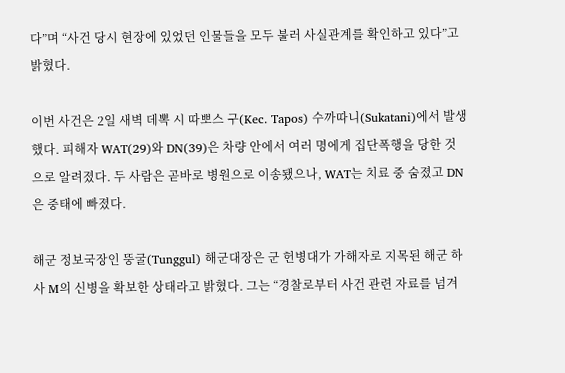다”며 “사건 당시 현장에 있었던 인물들을 모두 불러 사실관계를 확인하고 있다”고 밝혔다.

이번 사건은 2일 새벽 데뽁 시 따뽀스 구(Kec. Tapos) 수까따니(Sukatani)에서 발생했다. 피해자 WAT(29)와 DN(39)은 차량 안에서 여러 명에게 집단폭행을 당한 것으로 알려졌다. 두 사람은 곧바로 병원으로 이송됐으나, WAT는 치료 중 숨졌고 DN은 중태에 빠졌다.

해군 정보국장인 뚱굴(Tunggul) 해군대장은 군 헌병대가 가해자로 지목된 해군 하사 M의 신병을 확보한 상태라고 밝혔다. 그는 “경찰로부터 사건 관련 자료를 넘겨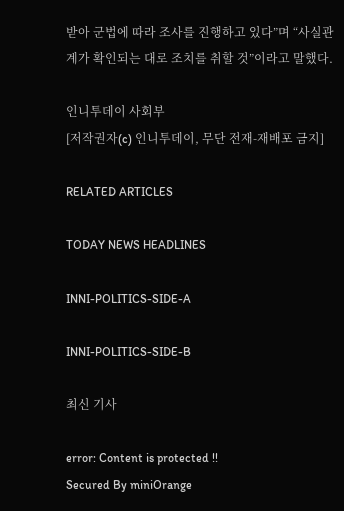받아 군법에 따라 조사를 진행하고 있다”며 “사실관계가 확인되는 대로 조치를 취할 것”이라고 말했다.

인니투데이 사회부
[저작권자(c) 인니투데이, 무단 전재-재배포 금지]

RELATED ARTICLES

TODAY NEWS HEADLINES

INNI-POLITICS-SIDE-A

INNI-POLITICS-SIDE-B

최신 기사

error: Content is protected !!
Secured By miniOrange